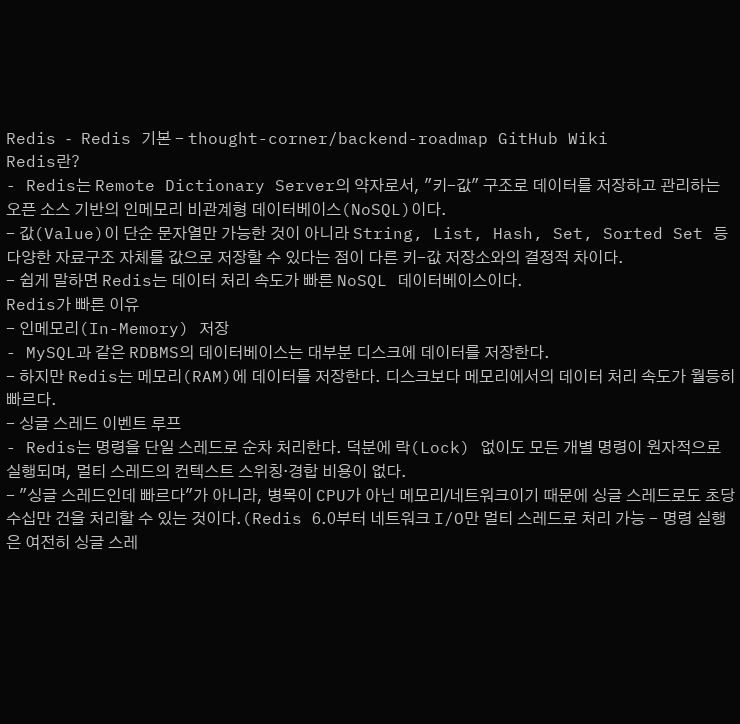Redis ‐ Redis 기본 - thought-corner/backend-roadmap GitHub Wiki
Redis란?
- Redis는 Remote Dictionary Server의 약자로서, "키-값" 구조로 데이터를 저장하고 관리하는 오픈 소스 기반의 인메모리 비관계형 데이터베이스(NoSQL)이다.
- 값(Value)이 단순 문자열만 가능한 것이 아니라 String, List, Hash, Set, Sorted Set 등 다양한 자료구조 자체를 값으로 저장할 수 있다는 점이 다른 키-값 저장소와의 결정적 차이다.
- 쉽게 말하면 Redis는 데이터 처리 속도가 빠른 NoSQL 데이터베이스이다.
Redis가 빠른 이유
- 인메모리(In-Memory) 저장
- MySQL과 같은 RDBMS의 데이터베이스는 대부분 디스크에 데이터를 저장한다.
- 하지만 Redis는 메모리(RAM)에 데이터를 저장한다. 디스크보다 메모리에서의 데이터 처리 속도가 월등히 빠르다.
- 싱글 스레드 이벤트 루프
- Redis는 명령을 단일 스레드로 순차 처리한다. 덕분에 락(Lock) 없이도 모든 개별 명령이 원자적으로 실행되며, 멀티 스레드의 컨텍스트 스위칭·경합 비용이 없다.
- "싱글 스레드인데 빠르다"가 아니라, 병목이 CPU가 아닌 메모리/네트워크이기 때문에 싱글 스레드로도 초당 수십만 건을 처리할 수 있는 것이다.(Redis 6.0부터 네트워크 I/O만 멀티 스레드로 처리 가능 - 명령 실행은 여전히 싱글 스레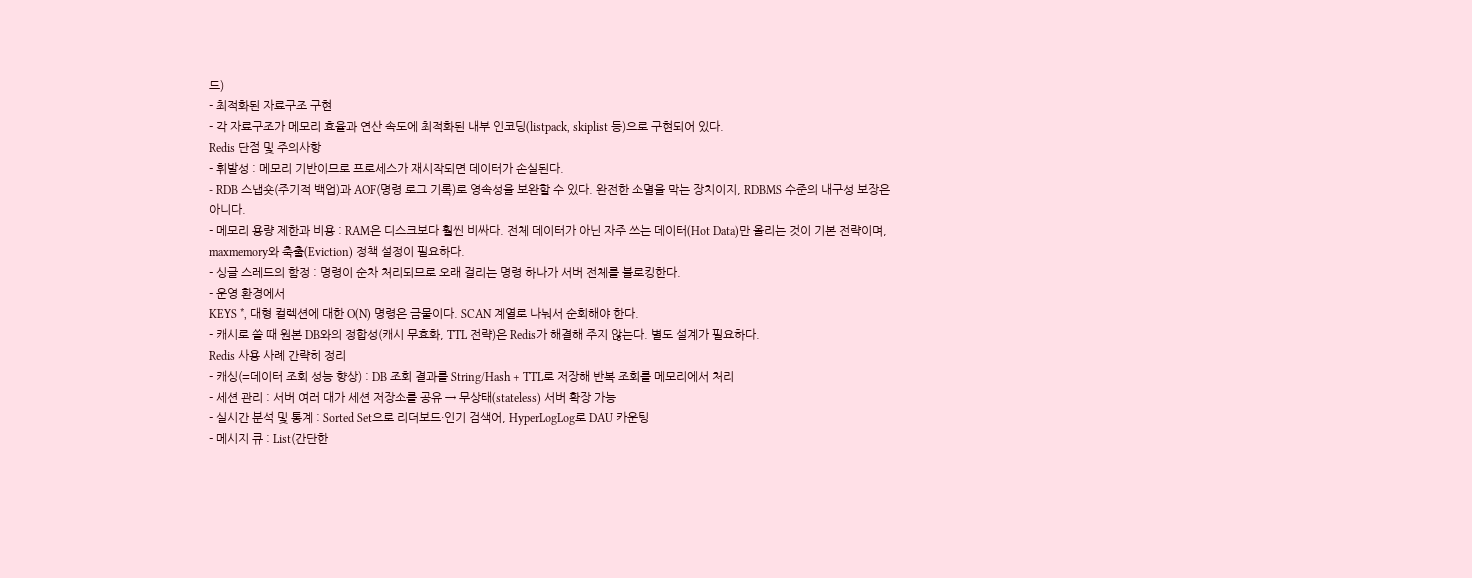드)
- 최적화된 자료구조 구현
- 각 자료구조가 메모리 효율과 연산 속도에 최적화된 내부 인코딩(listpack, skiplist 등)으로 구현되어 있다.
Redis 단점 및 주의사항
- 휘발성 : 메모리 기반이므로 프로세스가 재시작되면 데이터가 손실된다.
- RDB 스냅숏(주기적 백업)과 AOF(명령 로그 기록)로 영속성을 보완할 수 있다. 완전한 소멸을 막는 장치이지, RDBMS 수준의 내구성 보장은 아니다.
- 메모리 용량 제한과 비용 : RAM은 디스크보다 훨씬 비싸다. 전체 데이터가 아닌 자주 쓰는 데이터(Hot Data)만 올리는 것이 기본 전략이며,
maxmemory와 축출(Eviction) 정책 설정이 필요하다.
- 싱글 스레드의 함정 : 명령이 순차 처리되므로 오래 걸리는 명령 하나가 서버 전체를 블로킹한다.
- 운영 환경에서
KEYS *, 대형 컬렉션에 대한 O(N) 명령은 금물이다. SCAN 계열로 나눠서 순회해야 한다.
- 캐시로 쓸 때 원본 DB와의 정합성(캐시 무효화, TTL 전략)은 Redis가 해결해 주지 않는다. 별도 설계가 필요하다.
Redis 사용 사례 간략히 정리
- 캐싱(=데이터 조회 성능 향상) : DB 조회 결과를 String/Hash + TTL로 저장해 반복 조회를 메모리에서 처리
- 세션 관리 : 서버 여러 대가 세션 저장소를 공유 → 무상태(stateless) 서버 확장 가능
- 실시간 분석 및 통계 : Sorted Set으로 리더보드·인기 검색어, HyperLogLog로 DAU 카운팅
- 메시지 큐 : List(간단한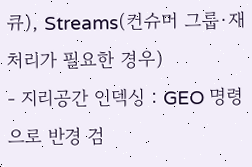큐), Streams(컨슈머 그룹·재처리가 필요한 경우)
- 지리공간 인덱싱 : GEO 명령으로 반경 검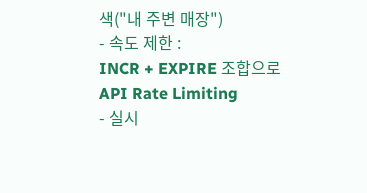색("내 주변 매장")
- 속도 제한 :
INCR + EXPIRE 조합으로 API Rate Limiting
- 실시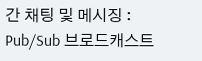간 채팅 및 메시징 : Pub/Sub 브로드캐스트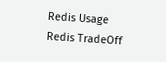Redis Usage
Redis TradeOff